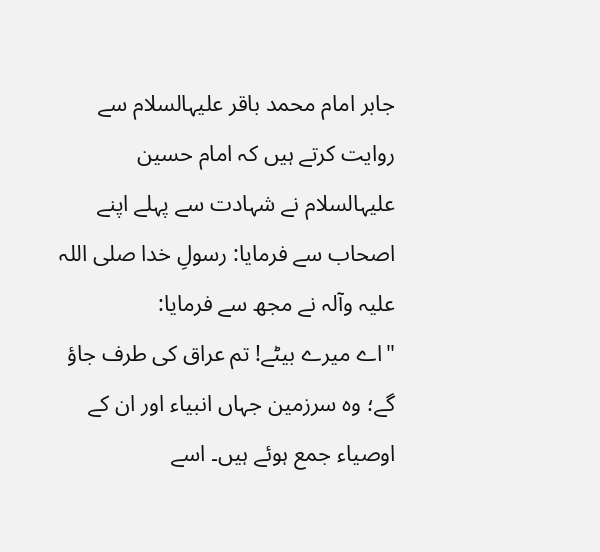جابر امام محمد باقر علیہالسلام سے روایت کرتے ہیں کہ امام حسین علیہالسلام نے شہادت سے پہلے اپنے اصحاب سے فرمایا: رسولِ خدا صلی اللہ علیہ وآلہ نے مجھ سے فرمایا:
"اے میرے بیٹے! تم عراق کی طرف جاؤ گے؛ وہ سرزمین جہاں انبیاء اور ان کے اوصیاء جمع ہوئے ہیں۔ اسے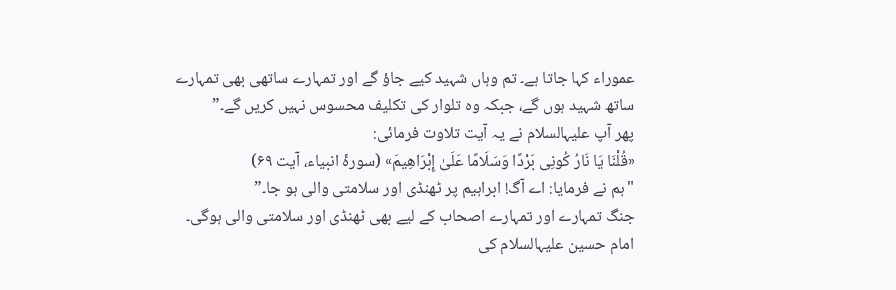عموراء کہا جاتا ہے۔ تم وہاں شہید کیے جاؤ گے اور تمہارے ساتھی بھی تمہارے ساتھ شہید ہوں گے، جبکہ وہ تلوار کی تکلیف محسوس نہیں کریں گے۔”
پھر آپ علیہالسلام نے یہ آیت تلاوت فرمائی:
«قُلْنَا یَا نَارُ کُونِی بَرْدًا وَسَلَامًا عَلَىٰ إِبْرَاهِیمَ» (سورۂ انبیاء، آیت ۶۹)
"ہم نے فرمایا: اے آگ! ابراہیم پر ٹھنڈی اور سلامتی والی ہو جا۔”
جنگ تمہارے اور تمہارے اصحاب کے لیے بھی ٹھنڈی اور سلامتی والی ہوگی۔
امام حسین علیہالسلام کی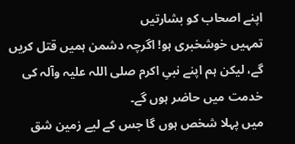اپنے اصحاب کو بشارتیں
تمہیں خوشخبری ہو! اگرچہ دشمن ہمیں قتل کریں گے، لیکن ہم اپنے نبیِ اکرم صلی اللہ علیہ وآلہ کی خدمت میں حاضر ہوں گے۔
میں پہلا شخص ہوں گا جس کے لیے زمین شق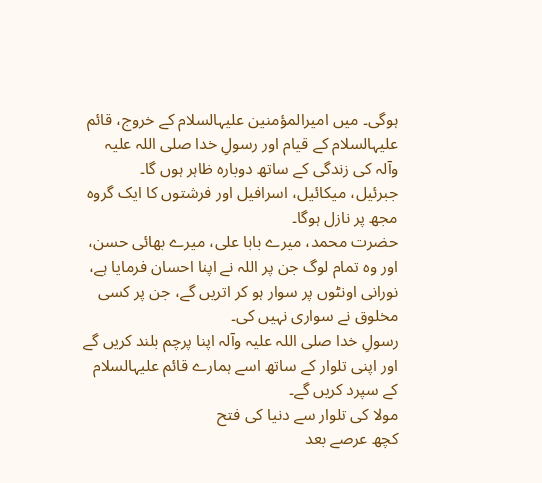ہوگی۔ میں امیرالمؤمنین علیہالسلام کے خروج، قائم علیہالسلام کے قیام اور رسولِ خدا صلی اللہ علیہ وآلہ کی زندگی کے ساتھ دوبارہ ظاہر ہوں گا۔
جبرئیل، میکائیل، اسرافیل اور فرشتوں کا ایک گروہ مجھ پر نازل ہوگا۔
حضرت محمد، میرے بابا علی، میرے بھائی حسن، اور وہ تمام لوگ جن پر اللہ نے اپنا احسان فرمایا ہے، نورانی اونٹوں پر سوار ہو کر اتریں گے، جن پر کسی مخلوق نے سواری نہیں کی۔
رسولِ خدا صلی اللہ علیہ وآلہ اپنا پرچم بلند کریں گے اور اپنی تلوار کے ساتھ اسے ہمارے قائم علیہالسلام کے سپرد کریں گے۔
مولا کی تلوار سے دنیا کی فتح
کچھ عرصے بعد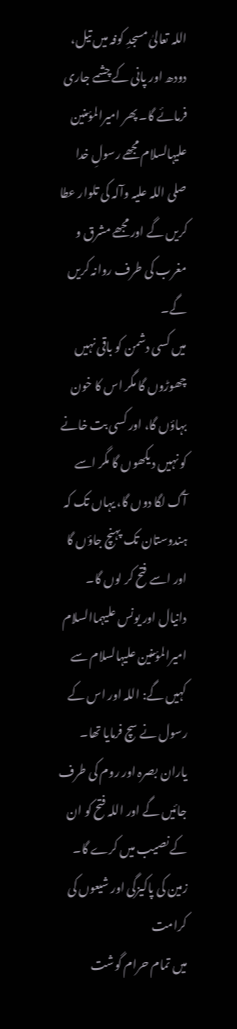اللہ تعالیٰ مسجدِ کوفہ میں تیل، دودھ اور پانی کے چشمے جاری فرمائے گا۔ پھر امیرالمؤمنین علیہالسلام مجھے رسولِ خدا صلی اللہ علیہ وآلہ کی تلوار عطا کریں گے اور مجھے مشرق و مغرب کی طرف روانہ کریں گے۔
میں کسی دشمن کو باقی نہیں چھوڑوں گا مگر اس کا خون بہاؤں گا، اور کسی بت خانے کو نہیں دیکھوں گا مگر اسے آگ لگا دوں گا، یہاں تک کہ ہندوستان تک پہنچ جاؤں گا اور اسے فتح کر لوں گا۔
دانیال اور یونس علیہماالسلام امیرالمؤمنین علیہالسلام سے کہیں گے: اللہ اور اس کے رسول نے سچ فرمایا تھا۔
یاران بصرہ اور روم کی طرف جائیں گے اور اللہ فتح کو ان کے نصیب میں کرے گا۔
زمین کی پاکیزگی اور شیعوں کی کرامت
میں تمام حرام گوشت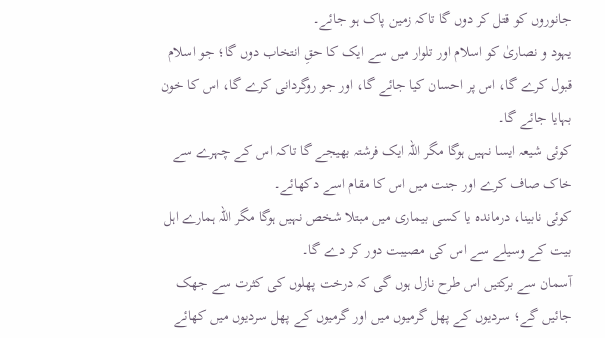جانوروں کو قتل کر دوں گا تاکہ زمین پاک ہو جائے۔
یہود و نصاریٰ کو اسلام اور تلوار میں سے ایک کا حقِ انتخاب دوں گا؛ جو اسلام قبول کرے گا، اس پر احسان کیا جائے گا، اور جو روگردانی کرے گا، اس کا خون بہایا جائے گا۔
کوئی شیعہ ایسا نہیں ہوگا مگر اللہ ایک فرشتہ بھیجے گا تاکہ اس کے چہرے سے خاک صاف کرے اور جنت میں اس کا مقام اسے دکھائے۔
کوئی نابینا، درماندہ یا کسی بیماری میں مبتلا شخص نہیں ہوگا مگر اللہ ہمارے اہل بیت کے وسیلے سے اس کی مصیبت دور کر دے گا۔
آسمان سے برکتیں اس طرح نازل ہوں گی کہ درخت پھلوں کی کثرت سے جھک جائیں گے؛ سردیوں کے پھل گرمیوں میں اور گرمیوں کے پھل سردیوں میں کھائے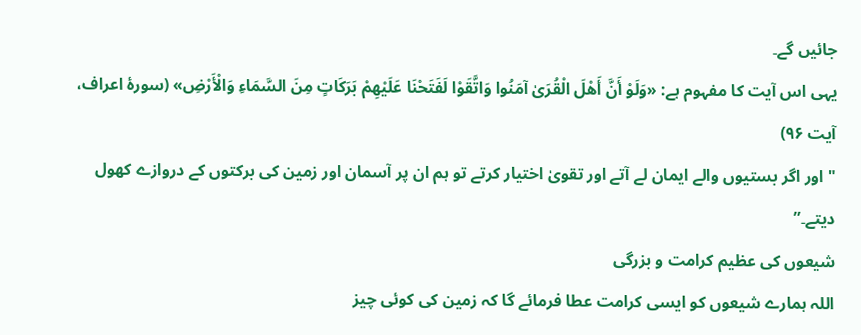جائیں گے۔
یہی اس آیت کا مفہوم ہے: «وَلَوْ أَنَّ أَهْلَ الْقُرَىٰ آمَنُوا وَاتَّقَوْا لَفَتَحْنَا عَلَيْهِمْ بَرَكَاتٍ مِنَ السَّمَاءِ وَالْأَرْضِ» (سورۂ اعراف، آیت ۹۶)
"اور اگر بستیوں والے ایمان لے آتے اور تقویٰ اختیار کرتے تو ہم ان پر آسمان اور زمین کی برکتوں کے دروازے کھول دیتے۔”
شیعوں کی عظیم کرامت و بزرگی
اللہ ہمارے شیعوں کو ایسی کرامت عطا فرمائے گا کہ زمین کی کوئی چیز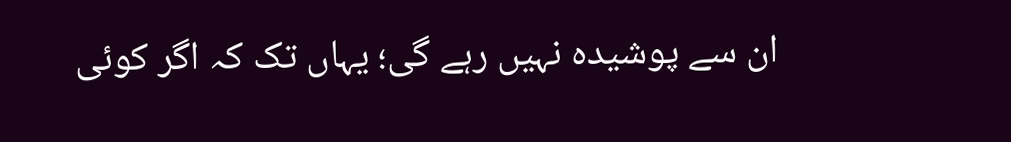ان سے پوشیدہ نہیں رہے گی؛ یہاں تک کہ اگر کوئی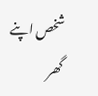شخص اپنے گھر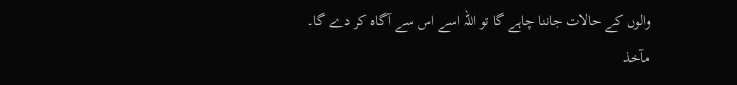والوں کے حالات جاننا چاہے گا تو اللہ اسے اس سے آگاہ کر دے گا۔
مآخذ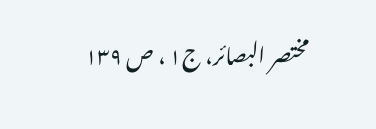مختصر البصائر، ج۱ ، ص ۱۳۹